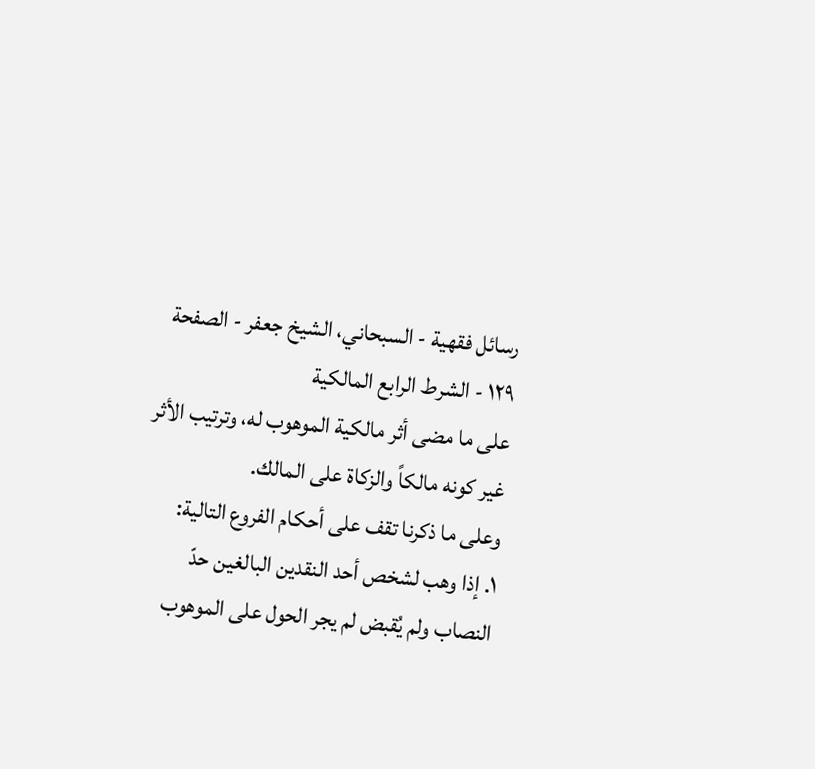رسائل فقهية - السبحاني، الشيخ جعفر - الصفحة ١٢٩ - الشرط الرابع المالكية
على ما مضى أثر مالكية الموهوب له، وترتيب الأثر غير كونه مالكاً والزكاة على المالك.
وعلى ما ذكرنا تقف على أحكام الفروع التالية:
١. إذا وهب لشخص أحد النقدين البالغين حدّ النصاب ولم يُقبض لم يجر الحول على الموهوب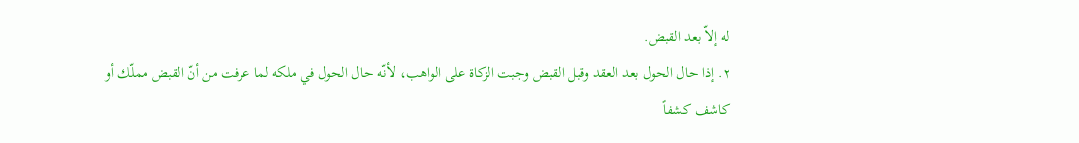له إلاّ بعد القبض.
٢. إذا حال الحول بعد العقد وقبل القبض وجبت الزكاة على الواهب، لأنّه حال الحول في ملكه لما عرفت من أنّ القبض مملّك أو كاشف كشفاً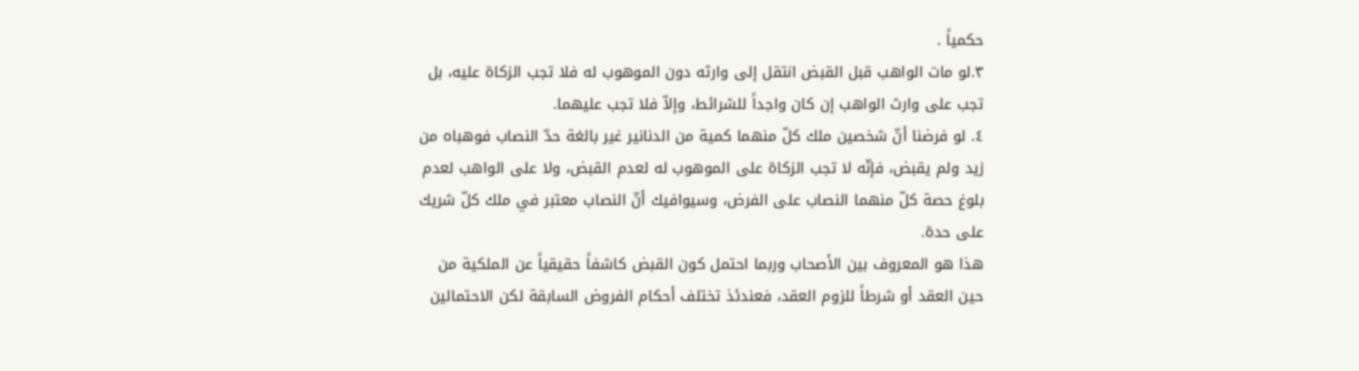حكمياً .
٣.لو مات الواهب قبل القبض انتقل إلى وارثه دون الموهوب له فلا تجب الزكاة عليه، بل تجب على وارث الواهب إن كان واجداً للشرائط، وإلاّ فلا تجب عليهما.
٤. لو فرضنا أنّ شخصين ملك كلّ منهما كمية من الدنانير غير بالغة حدّ النصاب فوهباه من زيد ولم يقبض، فإنّه لا تجب الزكاة على الموهوب له لعدم القبض، ولا على الواهب لعدم بلوغ حصة كلّ منهما النصاب على الفرض، وسيوافيك أنّ النصاب معتبر في ملك كلّ شريك على حدة.
هذا هو المعروف بين الأصحاب وربما احتمل كون القبض كاشفاً حقيقياً عن الملكية من حين العقد أو شرطاً للزوم العقد، فعندئذ تختلف أحكام الفروض السابقة لكن الاحتمالين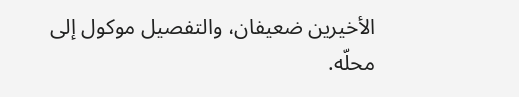الأخيرين ضعيفان، والتفصيل موكول إلى محلّه.